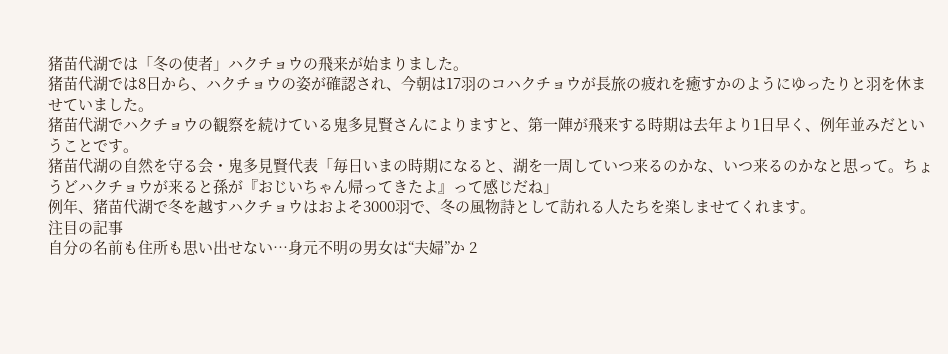猪苗代湖では「冬の使者」ハクチョウの飛来が始まりました。
猪苗代湖では8日から、ハクチョウの姿が確認され、今朝は17羽のコハクチョウが長旅の疲れを癒すかのようにゆったりと羽を休ませていました。
猪苗代湖でハクチョウの観察を続けている鬼多見賢さんによりますと、第一陣が飛来する時期は去年より1日早く、例年並みだということです。
猪苗代湖の自然を守る会・鬼多見賢代表「毎日いまの時期になると、湖を一周していつ来るのかな、いつ来るのかなと思って。ちょうどハクチョウが来ると孫が『おじいちゃん帰ってきたよ』って感じだね」
例年、猪苗代湖で冬を越すハクチョウはおよそ3000羽で、冬の風物詩として訪れる人たちを楽しませてくれます。
注目の記事
自分の名前も住所も思い出せない…身元不明の男女は“夫婦”か 2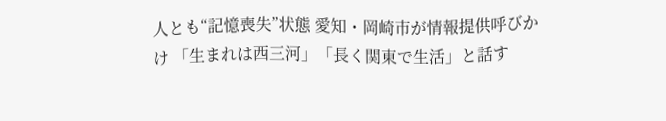人とも“記憶喪失”状態 愛知・岡崎市が情報提供呼びかけ 「生まれは西三河」「長く関東で生活」と話す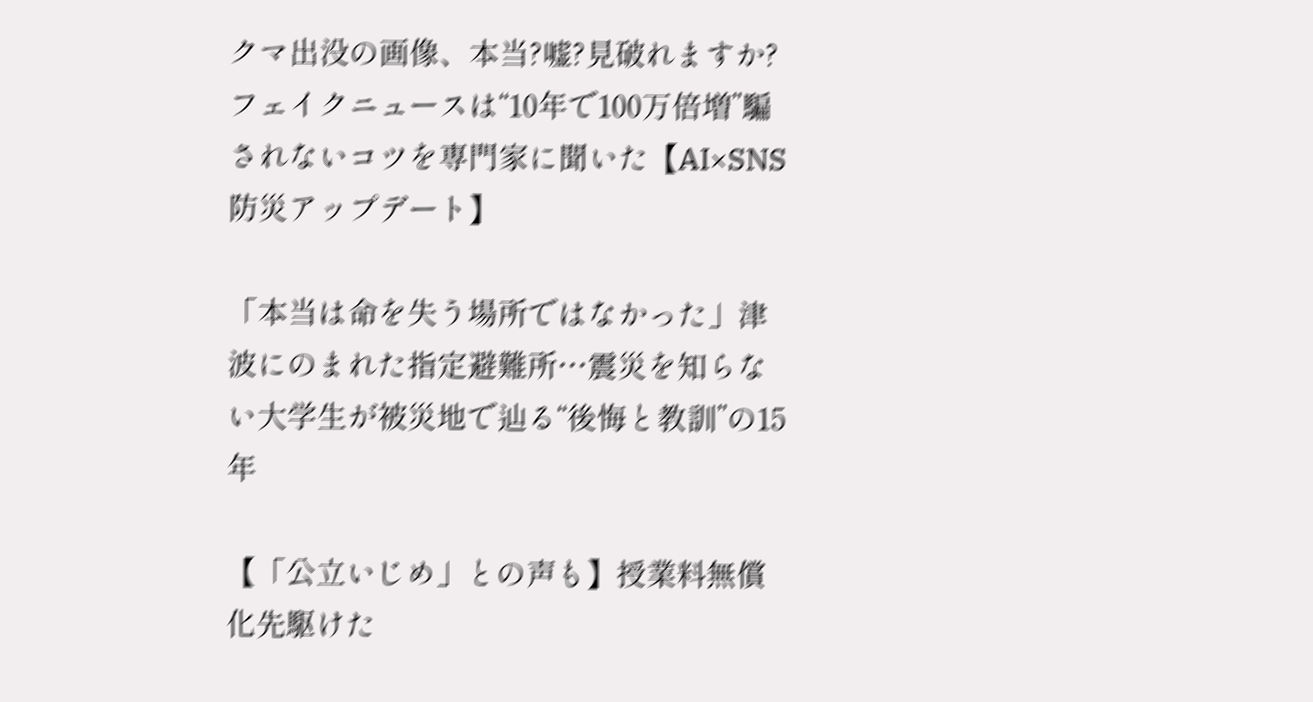クマ出没の画像、本当?嘘?見破れますか?フェイクニュースは“10年で100万倍増”騙されないコツを専門家に聞いた【AI×SNS 防災アップデート】

「本当は命を失う場所ではなかった」津波にのまれた指定避難所…震災を知らない大学生が被災地で辿る“後悔と教訓”の15年

【「公立いじめ」との声も】授業料無償化先駆けた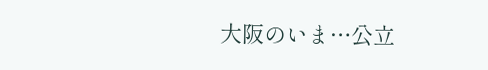大阪のいま…公立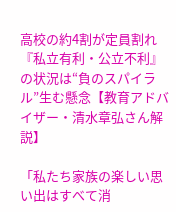高校の約4割が定員割れ『私立有利・公立不利』の状況は“負のスパイラル”生む懸念【教育アドバイザー・清水章弘さん解説】

「私たち家族の楽しい思い出はすべて消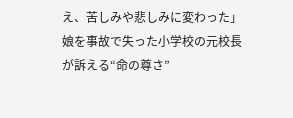え、苦しみや悲しみに変わった」娘を事故で失った小学校の元校長が訴える“命の尊さ”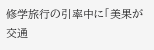修学旅行の引率中に「美果が交通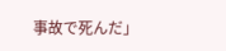事故で死んだ」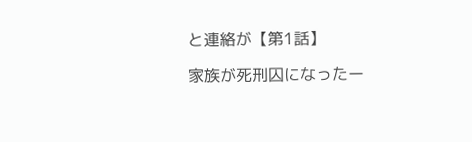と連絡が【第1話】

家族が死刑囚になったー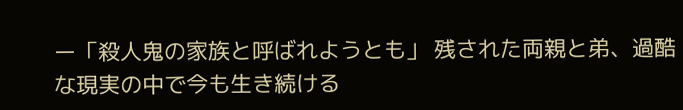ー「殺人鬼の家族と呼ばれようとも」 残された両親と弟、過酷な現実の中で今も生き続ける